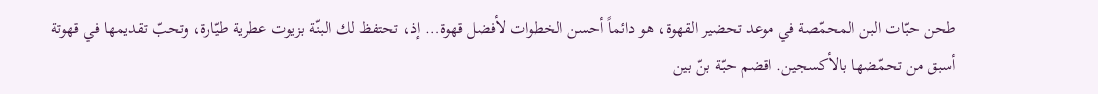طحن حبّات البن المحمّصة في موعد تحضير القهوة، هو دائماً أحسن الخطوات لأفضل قهوة… إذ، تحتفظ لك البنّة بزيوت عطرية طيّارة، وتحبّ تقديمها في قهوتة أسبق من تحمّضها بالأكسجين. اقضم حبّة بنّ بين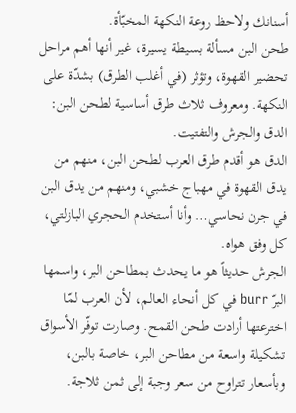أسنانك ولاحظ روعة النكهة المخبّأة.
طحن البن مسألة بسيطة يسيرة، غير أنها أهم مراحل تحضير القهوة، وتؤثر (في أغلب الطرق) بشدّة على النكهة. ومعروف ثلاث طرق أساسية لطحن البن: الدق والجرش والتفتيت.
الدق هو أقدم طرق العرب لطحن البن، منهم من يدق القهوة في مهباج خشبي، ومنهم من يدق البن في جرن نحاسي… وأنا أستخدم الحجري البازلتي، كل وفق هواه.
الجرش حديثاً هو ما يحدث بمطاحن البر، واسمها البرّ burr في كل أنحاء العالم، لأن العرب لمّا اخترعتها أرادت طحن القمح. وصارت توفّر الأسواق تشكيلة واسعة من مطاحن البر، خاصة بالبن، وبأسعار تتراوح من سعر وجبة إلى ثمن ثلاجة.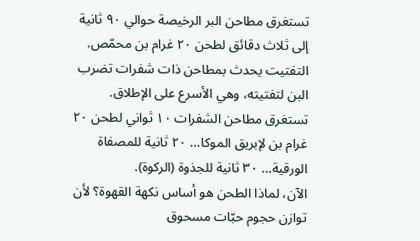تستغرق مطاحن البر الرخيصة حوالي ٩٠ ثانية إلى ثلاث دقائق لطحن ٢٠ غرام بن محمّص.
التفتيت يحدث بمطاحن ذات شفرات تضرب البن لتفتيته، وهي الأسرع على الإطلاق.
تستغرق مطاحن الشفرات ١٠ ثواني لطحن ٢٠ غرام بن لإبريق الموكا… ٢٠ ثانية للمصفاة الورقية… ٣٠ ثانية للجذوة (الركوة).
الآن، لماذا الطحن هو أساس نكهة القهوة؟ لأن توازن حجوم حبّات مسحوق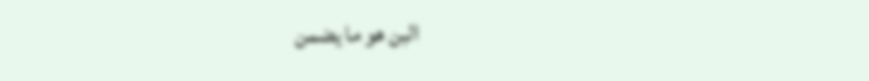البن هو ما يضمن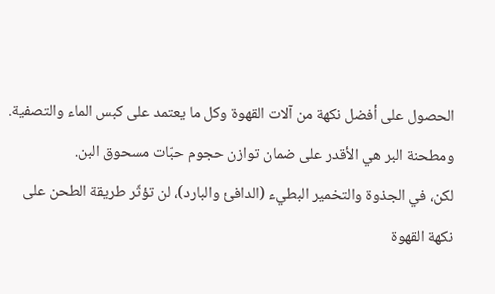الحصول على أفضل نكهة من آلات القهوة وكل ما يعتمد على كبس الماء والتصفية. ومطحنة البر هي الأقدر على ضمان توازن حجوم حبّات مسحوق البن.
لكن، في الجذوة والتخمير البطيء (الدافئ والبارد)، لن تؤثّر طريقة الطحن على نكهة القهوة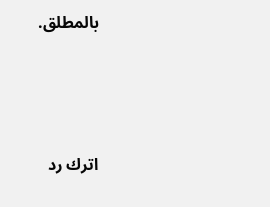بالمطلق.




اترك رد